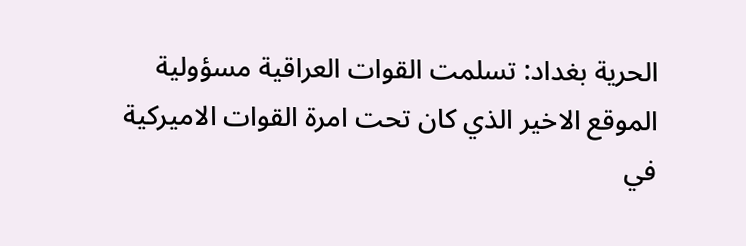الحرية بغداد: تسلمت القوات العراقية مسؤولية الموقع الاخير الذي كان تحت امرة القوات الاميركية في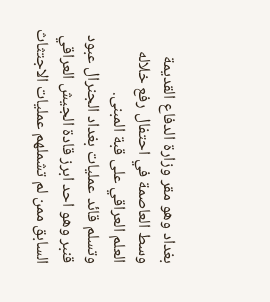بغداد وهو مقر وزارة الدفاع القديمة وسط العاصمة في احتفال رفع خلاله العلم العراقي على قبة المبنى.
وتسلم قائد عمليات بغداد الجنرال عبود قنبر وهو احد ابرز قادة الجيش العراقي السابق ممن لم تشملهم عمليات الاجتثاث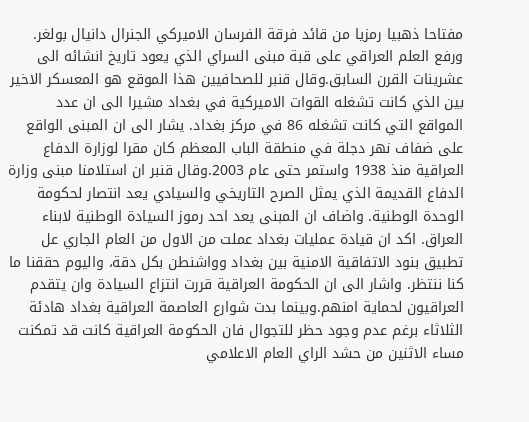مفتاحا ذهبيا رمزيا من قائد فرقة الفرسان الاميركي الجنرال دانيال بولغر. ورفع العلم العراقي على قبة مبنى السراي الذي يعود تاريخ انشائه الى عشرينات القرن السابق.وقال قنبر للصحافيين هذا الموقع هو المعسكر الاخير بين الذي كانت تشغله القوات الاميركية في بغداد مشيرا الى ان عدد المواقع التي كانت تشغله 86 في مركز بغداد. يشار الى ان المبنى الواقع على ضفاف نهر دجلة في منطقة الباب المعظم كان مقرا لوزارة الدفاع العراقية منذ 1938 واستمر حتى عام 2003.وقال قنبر ان استلامنا مبنى وزارة الدفاع القديمة الذي يمثل الصرح التاريخي والسيادي يعد انتصار لحكومة الوحدة الوطنية. واضاف ان المبنى يعد احد رموز السيادة الوطنية لابناء العراق. اكد ان قيادة عمليات بغداد عملت من الاول من العام الجاري عل تطبيق بنود الاتفاقية الامنية بين بغداد وواشنطن بكل دقة، واليوم حققنا ما كنا ننتظر. واشار الى ان الحكومة العراقية قررت انتزاع السيادة وان يتقدم العراقيون لحماية امنهم.وبينما بدت شوارع العاصمة العراقية بغداد هادئة الثلاثاء برغم عدم وجود حظر للتجوال فان الحكومة العراقية كانت قد تمكنت مساء الاثنين من حشد الراي العام الاعلامي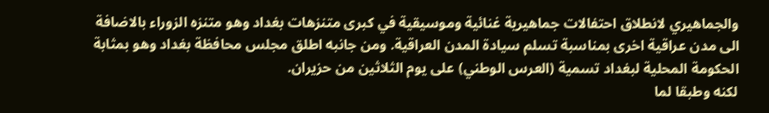والجماهيري لانطلاق احتفالات جماهيرية غنائية وموسيقية في كبرى متنزهات بغداد وهو متنزه الزوراء بالاضافة الى مدن عراقية اخرى بمناسبة تسلم سيادة المدن العراقية. ومن جانبه اطلق مجلس محافظة بغداد وهو بمثابة الحكومة المحلية لبغداد تسمية (العرس الوطني) على يوم الثلاثين من حزيران.
لكنه وطبقا لما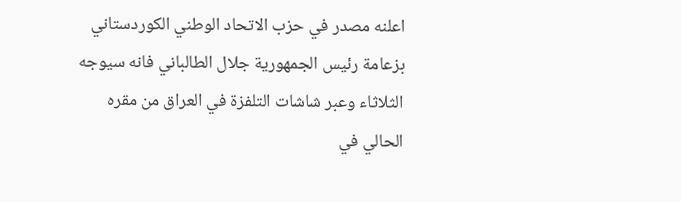اعلنه مصدر في حزب الاتحاد الوطني الكوردستاني بزعامة رئيس الجمهورية جلال الطالباني فانه سيوجه الثلاثاء وعبر شاشات التلفزة في العراق من مقره الحالي في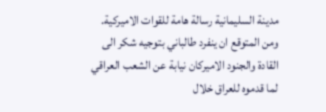مدينة السليمانية رسالة هامة للقوات الاميركية. ومن المتوقع ان ينفرد طالباني بتوجيه شكر الى القادة والجنود الاميركان نيابة عن الشعب العراقي لما قدموه للعراق خلال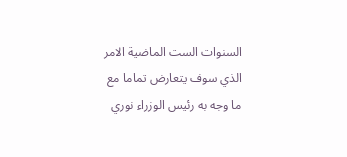السنوات الست الماضية الامر الذي سوف يتعارض تماما مع ما وجه به رئيس الوزراء نوري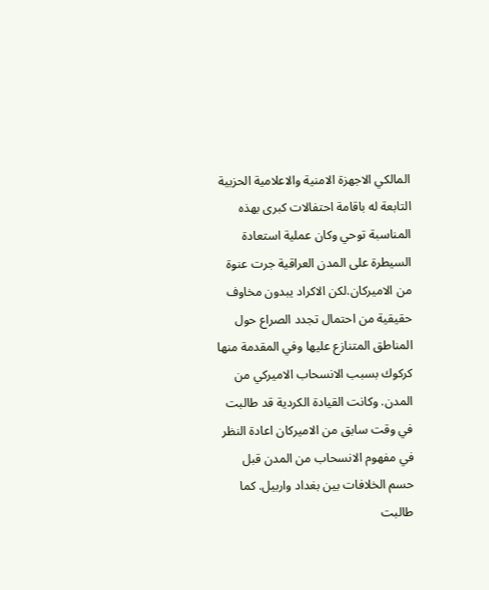المالكي الاجهزة الامنية والاعلامية الحزبية التابعة له باقامة احتفالات كبرى بهذه المناسبة توحي وكان عملية استعادة السيطرة على المدن العراقية جرت عنوة من الاميركان.لكن الاكراد يبدون مخاوف حقيقية من احتمال تجدد الصراع حول المناطق المتنازع عليها وفي المقدمة منها كركوك بسبب الانسحاب الاميركي من المدن. وكانت القيادة الكردية قد طالبت في وقت سابق من الاميركان اعادة النظر في مفهوم الانسحاب من المدن قبل حسم الخلافات بين بغداد واربيل. كما طالبت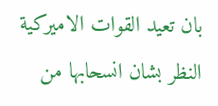بان تعيد القوات الاميركية النظر بشان انسحابها من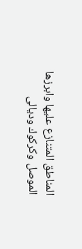المناطق المتنازع عليها وابرزها الموصل وكركوك وديالى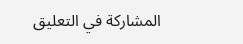المشاركة في التعليق